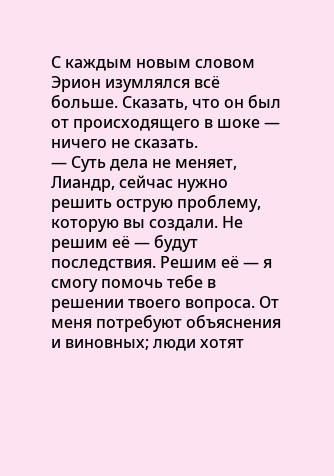С каждым новым словом Эрион изумлялся всё больше. Сказать, что он был от происходящего в шоке — ничего не сказать.
— Суть дела не меняет, Лиандр, сейчас нужно решить острую проблему, которую вы создали. Не решим её — будут последствия. Решим её — я смогу помочь тебе в решении твоего вопроса. От меня потребуют объяснения и виновных; люди хотят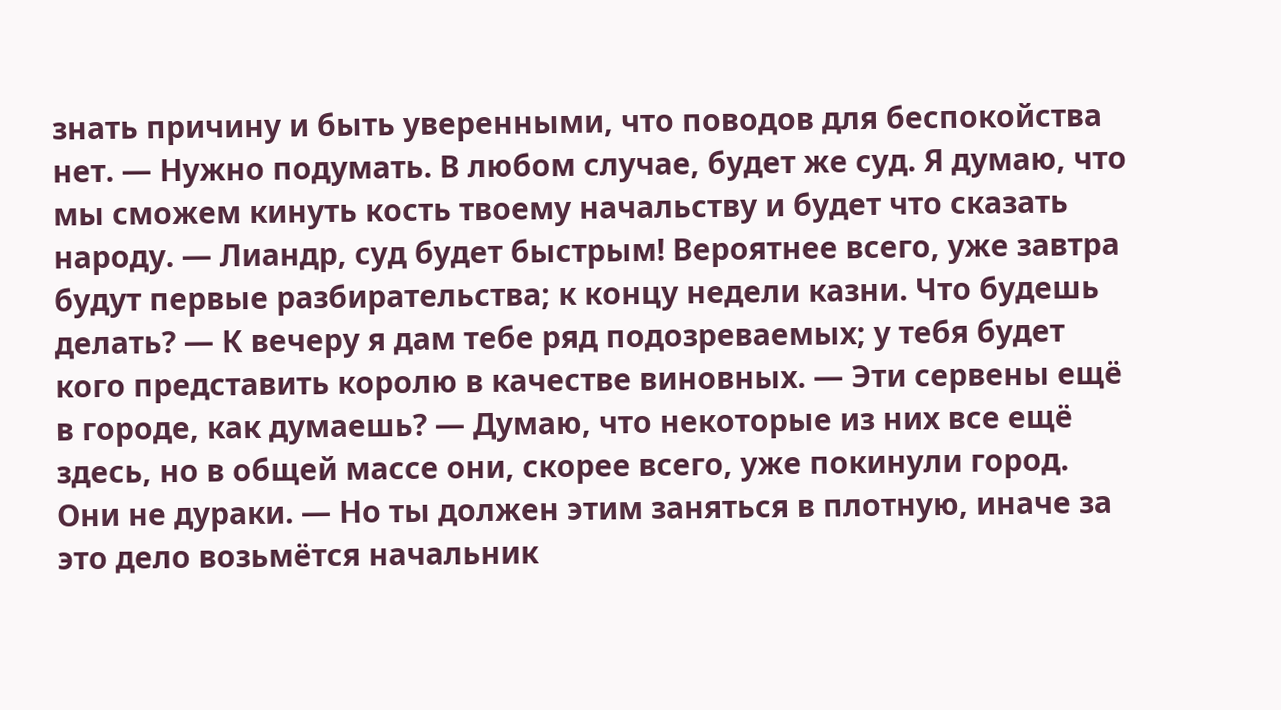знать причину и быть уверенными, что поводов для беспокойства нет. — Нужно подумать. В любом случае, будет же суд. Я думаю, что мы сможем кинуть кость твоему начальству и будет что сказать народу. — Лиандр, суд будет быстрым! Вероятнее всего, уже завтра будут первые разбирательства; к концу недели казни. Что будешь делать? — К вечеру я дам тебе ряд подозреваемых; у тебя будет кого представить королю в качестве виновных. — Эти сервены ещё в городе, как думаешь? — Думаю, что некоторые из них все ещё здесь, но в общей массе они, скорее всего, уже покинули город. Они не дураки. — Но ты должен этим заняться в плотную, иначе за это дело возьмётся начальник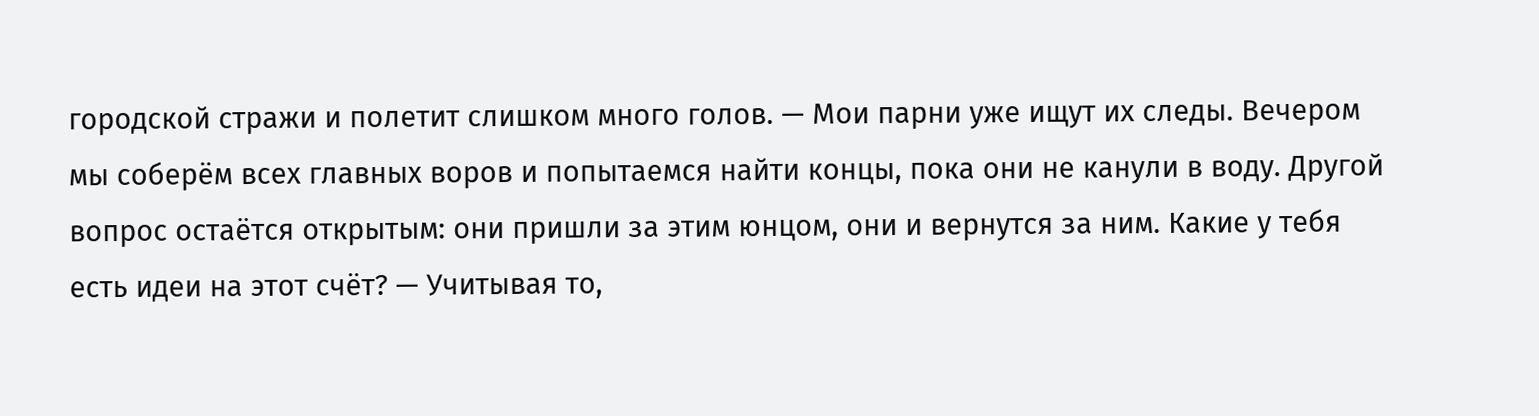городской стражи и полетит слишком много голов. — Мои парни уже ищут их следы. Вечером мы соберём всех главных воров и попытаемся найти концы, пока они не канули в воду. Другой вопрос остаётся открытым: они пришли за этим юнцом, они и вернутся за ним. Какие у тебя есть идеи на этот счёт? — Учитывая то,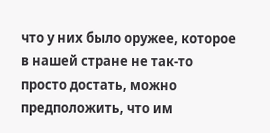что у них было оружее, которое в нашей стране не так-то просто достать, можно предположить, что им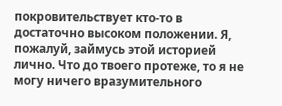покровительствует кто-то в достаточно высоком положении. Я, пожалуй, займусь этой историей лично. Что до твоего протеже, то я не могу ничего вразумительного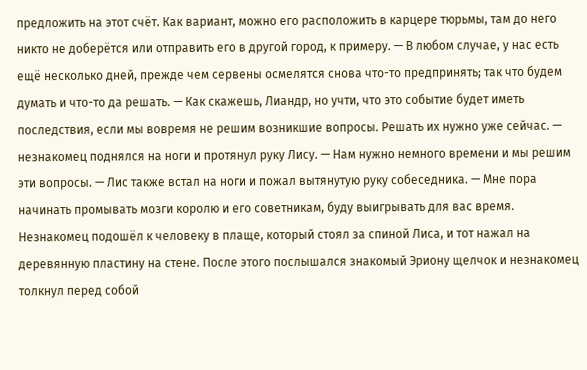предложить на этот счёт. Как вариант, можно его расположить в карцере тюрьмы, там до него никто не доберётся или отправить его в другой город, к примеру. — В любом случае, у нас есть ещё несколько дней, прежде чем сервены осмелятся снова что-то предпринять; так что будем думать и что-то да решать. — Как скажешь, Лиандр, но учти, что это событие будет иметь последствия, если мы вовремя не решим возникшие вопросы. Решать их нужно уже сейчас. — незнакомец поднялся на ноги и протянул руку Лису. — Нам нужно немного времени и мы решим эти вопросы. — Лис также встал на ноги и пожал вытянутую руку собеседника. — Мне пора начинать промывать мозги королю и его советникам, буду выигрывать для вас время.
Незнакомец подошёл к человеку в плаще, который стоял за спиной Лиса, и тот нажал на деревянную пластину на стене. После этого послышался знакомый Эриону щелчок и незнакомец толкнул перед собой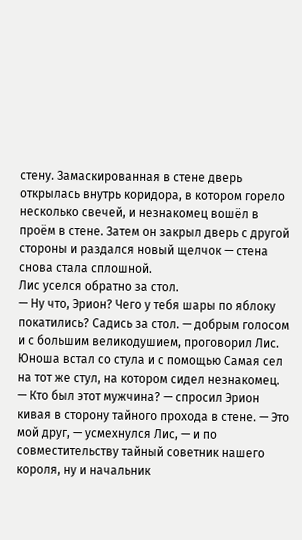стену. Замаскированная в стене дверь открылась внутрь коридора, в котором горело несколько свечей, и незнакомец вошёл в проём в стене. Затем он закрыл дверь с другой стороны и раздался новый щелчок — стена снова стала сплошной.
Лис уселся обратно за стол.
— Ну что, Эрион? Чего у тебя шары по яблоку покатились? Садись за стол. — добрым голосом и с большим великодушием, проговорил Лис.
Юноша встал со стула и с помощью Самая сел на тот же стул, на котором сидел незнакомец.
— Кто был этот мужчина? — спросил Эрион кивая в сторону тайного прохода в стене. — Это мой друг, — усмехнулся Лис, — и по совместительству тайный советник нашего короля, ну и начальник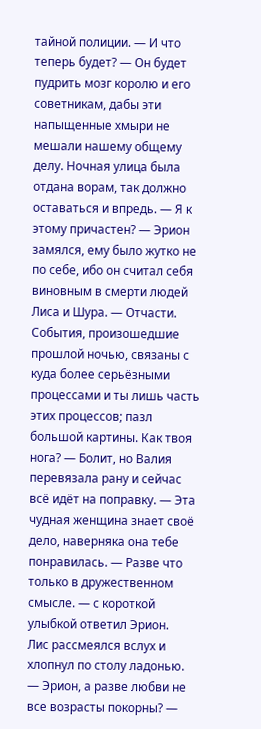тайной полиции. — И что теперь будет? — Он будет пудрить мозг королю и его советникам, дабы эти напыщенные хмыри не мешали нашему общему делу. Ночная улица была отдана ворам, так должно оставаться и впредь. — Я к этому причастен? — Эрион замялся, ему было жутко не по себе, ибо он считал себя виновным в смерти людей Лиса и Шура. — Отчасти. События, произошедшие прошлой ночью, связаны с куда более серьёзными процессами и ты лишь часть этих процессов; пазл большой картины. Как твоя нога? — Болит, но Валия перевязала рану и сейчас всё идёт на поправку. — Эта чудная женщина знает своё дело, наверняка она тебе понравилась. — Разве что только в дружественном смысле. — с короткой улыбкой ответил Эрион.
Лис рассмеялся вслух и хлопнул по столу ладонью.
— Эрион, а разве любви не все возрасты покорны? —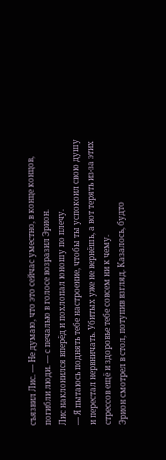съязвил Лис. — Не думаю, что это сейчас уместно, в конце концов, погибли люди. — с печалью в голосе возразил Эрион.
Лис наклонился вперёд и похлопал юношу по плечу.
— Я пытаюсь поднять тебе настроение, чтобы ты успокоил свою душу и перестал нервничать. Убитых уже не вернёшь, а вот терять из-за этих стрессов ещё и здоровье тебе совсем ни к чему.
Эрион смотрел в стол, потупив взгляд. Казалось, будто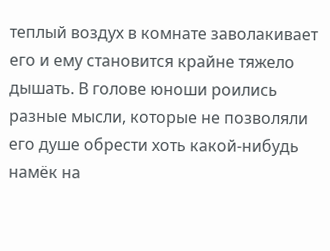теплый воздух в комнате заволакивает его и ему становится крайне тяжело дышать. В голове юноши роились разные мысли, которые не позволяли его душе обрести хоть какой-нибудь намёк на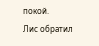покой.
Лис обратил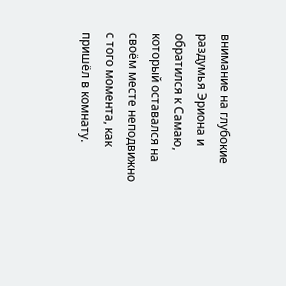внимание на глубокие раздумья Эриона и обратился к Самаю, который оставался на своём месте неподвижно с того момента, как пришёл в комнату.